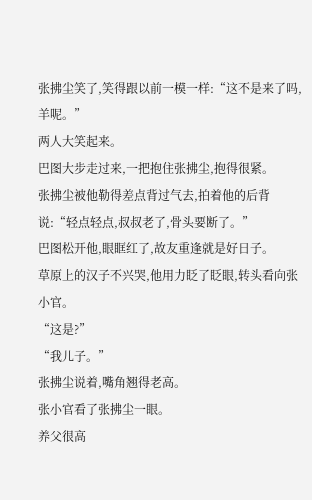张拂尘笑了,笑得跟以前一模一样:“这不是来了吗,羊呢。”
两人大笑起来。
巴图大步走过来,一把抱住张拂尘,抱得很紧。
张拂尘被他勒得差点背过气去,拍着他的后背说:“轻点轻点,叔叔老了,骨头要断了。”
巴图松开他,眼眶红了,故友重逢就是好日子。
草原上的汉子不兴哭,他用力眨了眨眼,转头看向张小官。
“这是?”
“我儿子。”
张拂尘说着,嘴角翘得老高。
张小官看了张拂尘一眼。
养父很高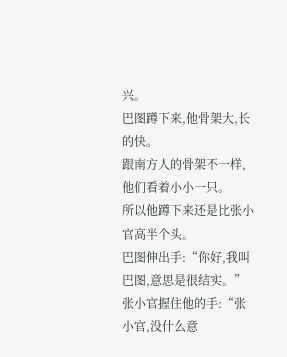兴。
巴图蹲下来,他骨架大,长的快。
跟南方人的骨架不一样,他们看着小小一只。
所以他蹲下来还是比张小官高半个头。
巴图伸出手:“你好,我叫巴图,意思是很结实。”
张小官握住他的手:“张小官,没什么意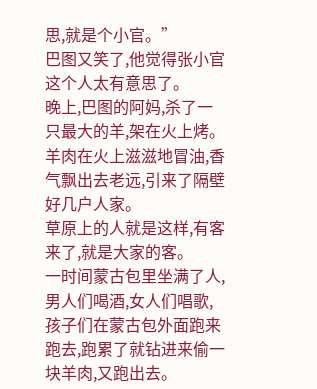思,就是个小官。”
巴图又笑了,他觉得张小官这个人太有意思了。
晚上,巴图的阿妈,杀了一只最大的羊,架在火上烤。
羊肉在火上滋滋地冒油,香气飘出去老远,引来了隔壁好几户人家。
草原上的人就是这样,有客来了,就是大家的客。
一时间蒙古包里坐满了人,男人们喝酒,女人们唱歌,孩子们在蒙古包外面跑来跑去,跑累了就钻进来偷一块羊肉,又跑出去。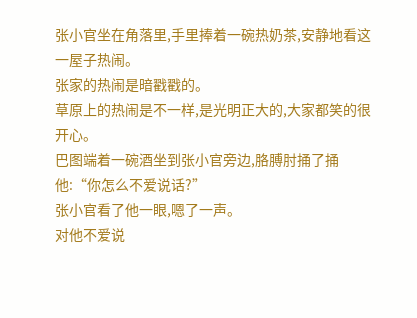张小官坐在角落里,手里捧着一碗热奶茶,安静地看这一屋子热闹。
张家的热闹是暗戳戳的。
草原上的热闹是不一样,是光明正大的,大家都笑的很开心。
巴图端着一碗酒坐到张小官旁边,胳膊肘捅了捅他:“你怎么不爱说话?”
张小官看了他一眼,嗯了一声。
对他不爱说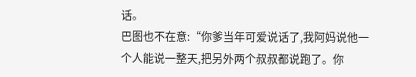话。
巴图也不在意:“你爹当年可爱说话了,我阿妈说他一个人能说一整天,把另外两个叔叔都说跑了。你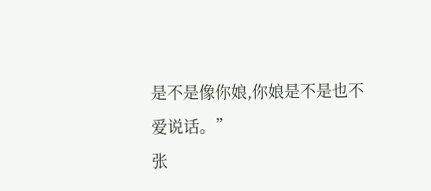是不是像你娘,你娘是不是也不爱说话。”
张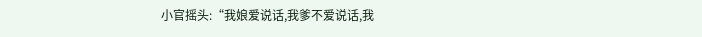小官摇头:“我娘爱说话,我爹不爱说话,我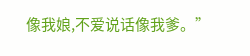像我娘,不爱说话像我爹。”